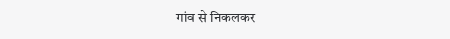गांव से निकलकर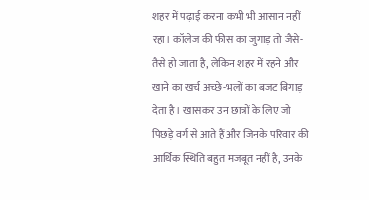शहर में पढ़ाई करना कभी भी आसान नहीं रहा। कॉलेज की फीस का जुगाड़ तो जैसे-तैसे हो जाता है, लेकिन शहर में रहने और खाने का खर्च अच्छे-भलों का बजट बिगाड़ देता है। खासकर उन छात्रों के लिए जो पिछड़े वर्ग से आते हैं और जिनके परिवार की आर्थिक स्थिति बहुत मजबूत नहीं है, उनके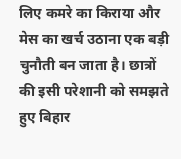लिए कमरे का किराया और मेस का खर्च उठाना एक बड़ी चुनौती बन जाता है। छात्रों की इसी परेशानी को समझते हुए बिहार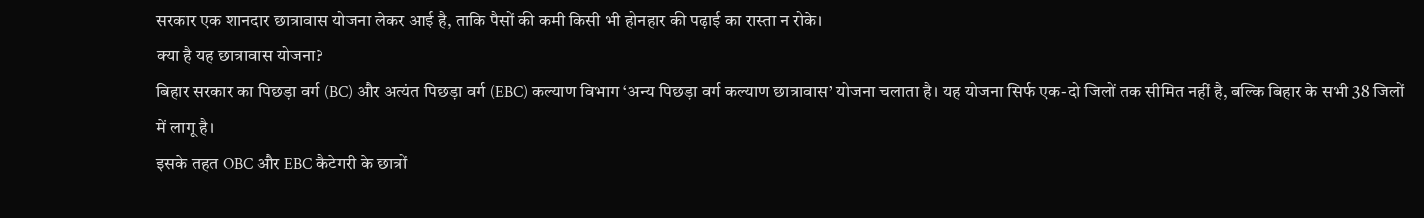सरकार एक शानदार छात्रावास योजना लेकर आई है, ताकि पैसों की कमी किसी भी होनहार की पढ़ाई का रास्ता न रोके।
क्या है यह छात्रावास योजना?
बिहार सरकार का पिछड़ा वर्ग (BC) और अत्यंत पिछड़ा वर्ग (EBC) कल्याण विभाग ‘अन्य पिछड़ा वर्ग कल्याण छात्रावास’ योजना चलाता है। यह योजना सिर्फ एक-दो जिलों तक सीमित नहीं है, बल्कि बिहार के सभी 38 जिलों में लागू है।
इसके तहत OBC और EBC कैटेगरी के छात्रों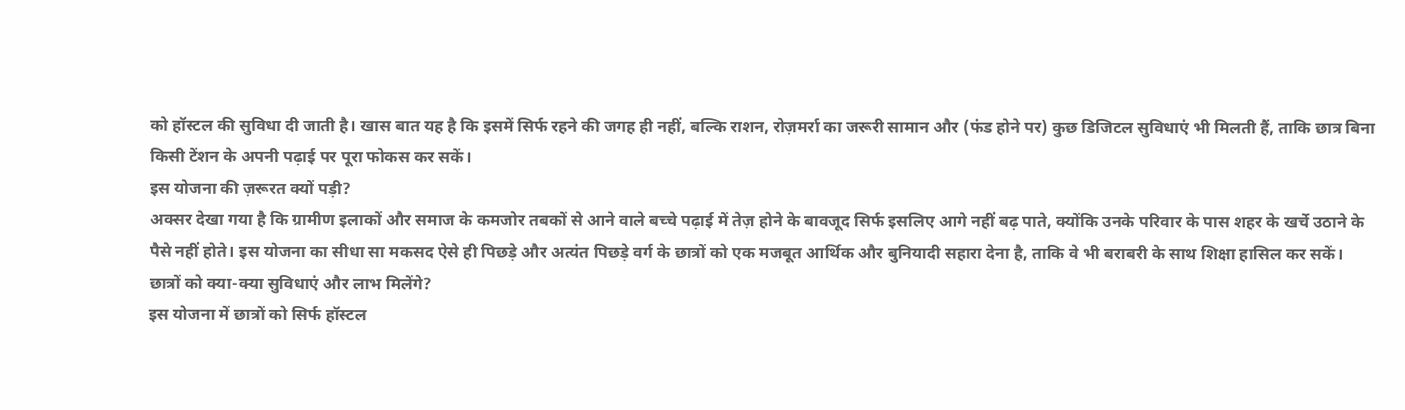को हॉस्टल की सुविधा दी जाती है। खास बात यह है कि इसमें सिर्फ रहने की जगह ही नहीं, बल्कि राशन, रोज़मर्रा का जरूरी सामान और (फंड होने पर) कुछ डिजिटल सुविधाएं भी मिलती हैं, ताकि छात्र बिना किसी टेंशन के अपनी पढ़ाई पर पूरा फोकस कर सकें।
इस योजना की ज़रूरत क्यों पड़ी?
अक्सर देखा गया है कि ग्रामीण इलाकों और समाज के कमजोर तबकों से आने वाले बच्चे पढ़ाई में तेज़ होने के बावजूद सिर्फ इसलिए आगे नहीं बढ़ पाते, क्योंकि उनके परिवार के पास शहर के खर्चे उठाने के पैसे नहीं होते। इस योजना का सीधा सा मकसद ऐसे ही पिछड़े और अत्यंत पिछड़े वर्ग के छात्रों को एक मजबूत आर्थिक और बुनियादी सहारा देना है, ताकि वे भी बराबरी के साथ शिक्षा हासिल कर सकें।
छात्रों को क्या-क्या सुविधाएं और लाभ मिलेंगे?
इस योजना में छात्रों को सिर्फ हॉस्टल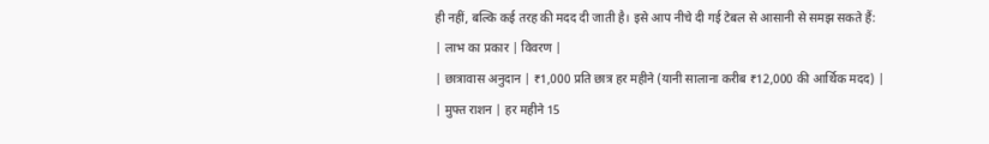ही नहीं, बल्कि कई तरह की मदद दी जाती है। इसे आप नीचे दी गई टेबल से आसानी से समझ सकते हैं:
| लाभ का प्रकार | विवरण |
| छात्रावास अनुदान | ₹1,000 प्रति छात्र हर महीने (यानी सालाना करीब ₹12,000 की आर्थिक मदद) |
| मुफ्त राशन | हर महीने 15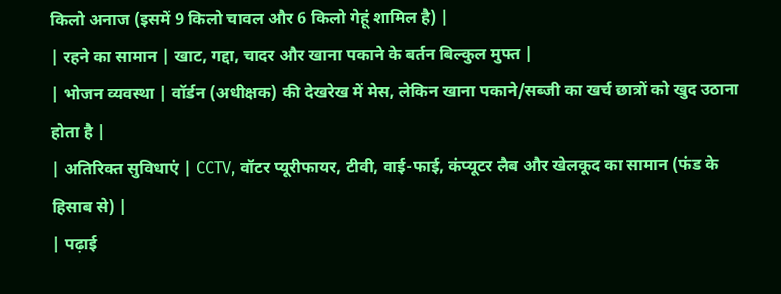किलो अनाज (इसमें 9 किलो चावल और 6 किलो गेहूं शामिल है) |
| रहने का सामान | खाट, गद्दा, चादर और खाना पकाने के बर्तन बिल्कुल मुफ्त |
| भोजन व्यवस्था | वॉर्डन (अधीक्षक) की देखरेख में मेस, लेकिन खाना पकाने/सब्जी का खर्च छात्रों को खुद उठाना होता है |
| अतिरिक्त सुविधाएं | CCTV, वॉटर प्यूरीफायर, टीवी, वाई-फाई, कंप्यूटर लैब और खेलकूद का सामान (फंड के हिसाब से) |
| पढ़ाई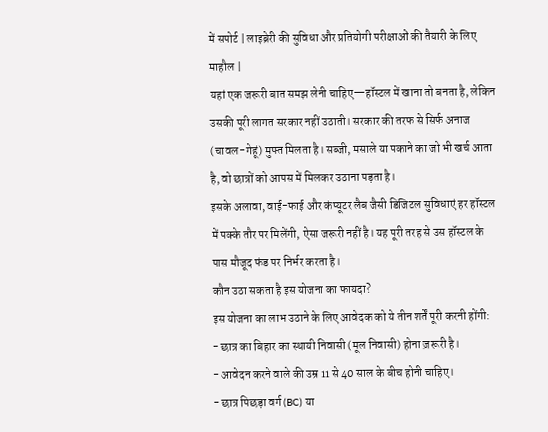में सपोर्ट | लाइब्रेरी की सुविधा और प्रतियोगी परीक्षाओं की तैयारी के लिए माहौल |
यहां एक जरूरी बात समझ लेनी चाहिए—हॉस्टल में खाना तो बनता है, लेकिन उसकी पूरी लागत सरकार नहीं उठाती। सरकार की तरफ से सिर्फ अनाज (चावल-गेहूं) मुफ्त मिलता है। सब्जी, मसाले या पकाने का जो भी खर्च आता है, वो छात्रों को आपस में मिलकर उठाना पड़ता है।
इसके अलावा, वाई-फाई और कंप्यूटर लैब जैसी डिजिटल सुविधाएं हर हॉस्टल में पक्के तौर पर मिलेंगी, ऐसा जरूरी नहीं है। यह पूरी तरह से उस हॉस्टल के पास मौजूद फंड पर निर्भर करता है।
कौन उठा सकता है इस योजना का फायदा?
इस योजना का लाभ उठाने के लिए आवेदक को ये तीन शर्तें पूरी करनी होंगी:
- छात्र का बिहार का स्थायी निवासी (मूल निवासी) होना ज़रूरी है।
- आवेदन करने वाले की उम्र 11 से 40 साल के बीच होनी चाहिए।
- छात्र पिछड़ा वर्ग (BC) या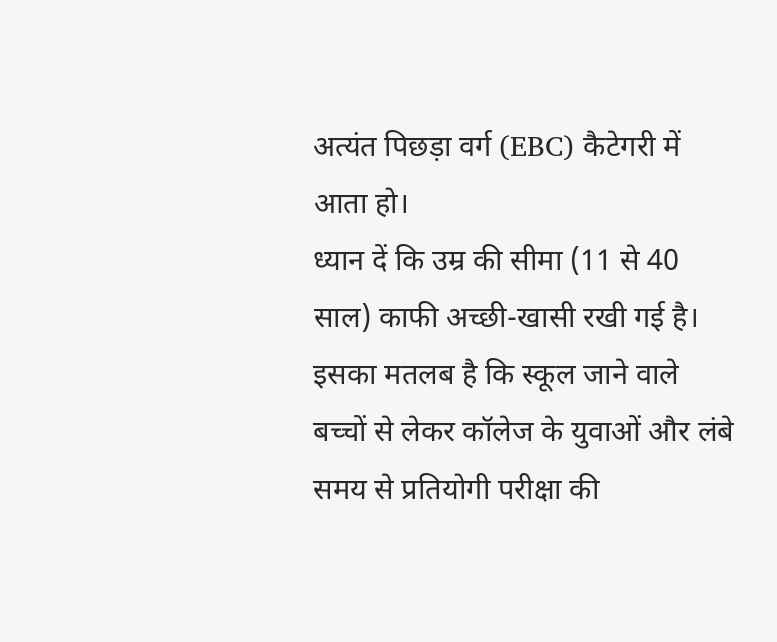अत्यंत पिछड़ा वर्ग (EBC) कैटेगरी में आता हो।
ध्यान दें कि उम्र की सीमा (11 से 40 साल) काफी अच्छी-खासी रखी गई है। इसका मतलब है कि स्कूल जाने वाले बच्चों से लेकर कॉलेज के युवाओं और लंबे समय से प्रतियोगी परीक्षा की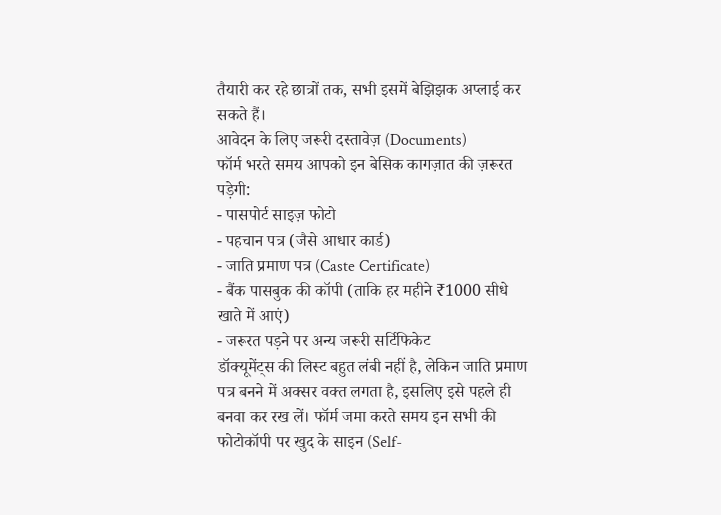तैयारी कर रहे छात्रों तक, सभी इसमें बेझिझक अप्लाई कर सकते हैं।
आवेदन के लिए जरूरी दस्तावेज़ (Documents)
फॉर्म भरते समय आपको इन बेसिक कागज़ात की ज़रूरत पड़ेगी:
- पासपोर्ट साइज़ फोटो
- पहचान पत्र (जैसे आधार कार्ड)
- जाति प्रमाण पत्र (Caste Certificate)
- बैंक पासबुक की कॉपी (ताकि हर महीने ₹1000 सीधे खाते में आएं)
- जरूरत पड़ने पर अन्य जरूरी सर्टिफिकेट
डॉक्यूमेंट्स की लिस्ट बहुत लंबी नहीं है, लेकिन जाति प्रमाण पत्र बनने में अक्सर वक्त लगता है, इसलिए इसे पहले ही बनवा कर रख लें। फॉर्म जमा करते समय इन सभी की फोटोकॉपी पर खुद के साइन (Self-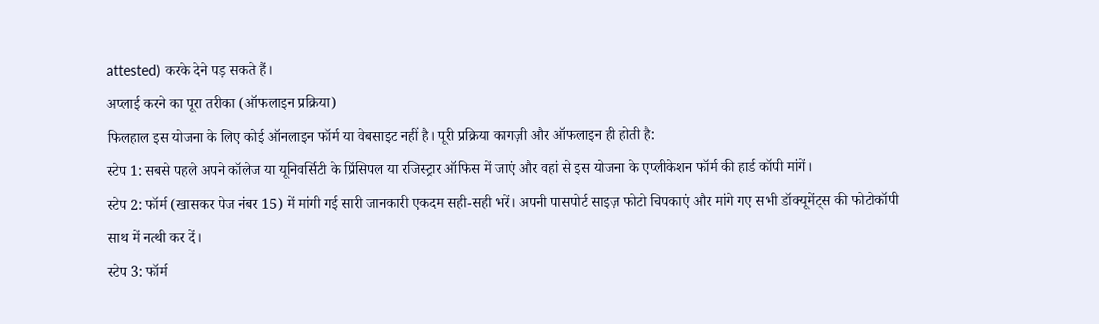attested) करके देने पड़ सकते हैं।
अप्लाई करने का पूरा तरीका (ऑफलाइन प्रक्रिया)
फिलहाल इस योजना के लिए कोई ऑनलाइन फॉर्म या वेबसाइट नहीं है। पूरी प्रक्रिया कागज़ी और ऑफलाइन ही होती है:
स्टेप 1: सबसे पहले अपने कॉलेज या यूनिवर्सिटी के प्रिंसिपल या रजिस्ट्रार ऑफिस में जाएं और वहां से इस योजना के एप्लीकेशन फॉर्म की हार्ड कॉपी मांगें।
स्टेप 2: फॉर्म (खासकर पेज नंबर 15) में मांगी गई सारी जानकारी एकदम सही-सही भरें। अपनी पासपोर्ट साइज़ फोटो चिपकाएं और मांगे गए सभी डॉक्यूमेंट्स की फोटोकॉपी साथ में नत्थी कर दें।
स्टेप 3: फॉर्म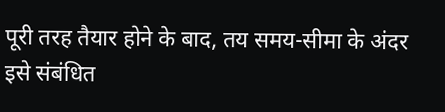पूरी तरह तैयार होने के बाद, तय समय-सीमा के अंदर इसे संबंधित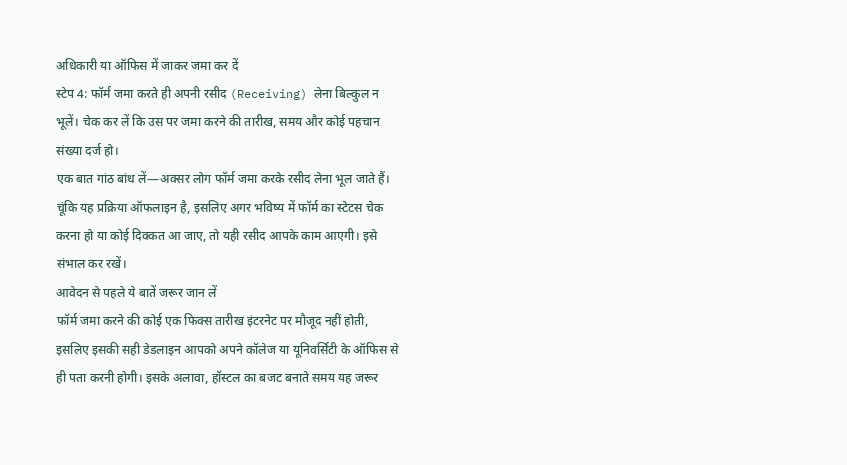अधिकारी या ऑफिस में जाकर जमा कर दें
स्टेप 4: फॉर्म जमा करते ही अपनी रसीद (Receiving) लेना बिल्कुल न भूलें। चेक कर लें कि उस पर जमा करने की तारीख, समय और कोई पहचान संख्या दर्ज हो।
एक बात गांठ बांध लें—अक्सर लोग फॉर्म जमा करके रसीद लेना भूल जाते हैं। चूंकि यह प्रक्रिया ऑफलाइन है, इसलिए अगर भविष्य में फॉर्म का स्टेटस चेक करना हो या कोई दिक्कत आ जाए, तो यही रसीद आपके काम आएगी। इसे संभाल कर रखें।
आवेदन से पहले ये बातें जरूर जान लें
फॉर्म जमा करने की कोई एक फिक्स तारीख इंटरनेट पर मौजूद नहीं होती, इसलिए इसकी सही डेडलाइन आपको अपने कॉलेज या यूनिवर्सिटी के ऑफिस से ही पता करनी होगी। इसके अलावा, हॉस्टल का बजट बनाते समय यह जरूर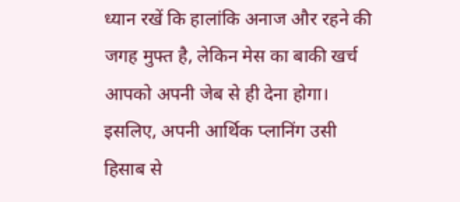ध्यान रखें कि हालांकि अनाज और रहने की जगह मुफ्त है, लेकिन मेस का बाकी खर्च आपको अपनी जेब से ही देना होगा। इसलिए, अपनी आर्थिक प्लानिंग उसी हिसाब से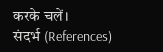करके चलें।
संदर्भ (References)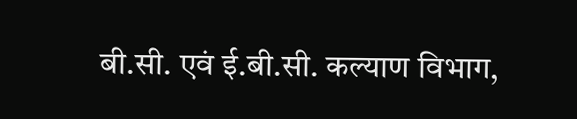बी.सी. एवं ई.बी.सी. कल्याण विभाग,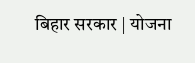बिहार सरकार | योजना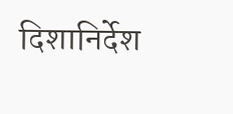दिशानिर्देश